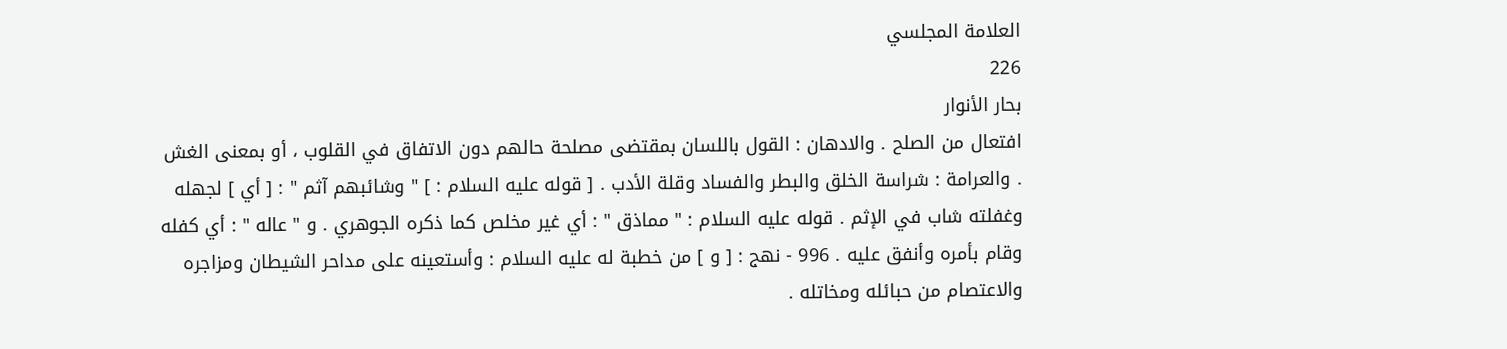العلامة المجلسي
226
بحار الأنوار
افتعال من الصلح . والادهان : القول باللسان بمقتضى مصلحة حالهم دون الاتفاق في القلوب ، أو بمعنى الغش . والعرامة : شراسة الخلق والبطر والفساد وقلة الأدب . [ قوله عليه السلام : ] " وشائبهم آثم " : [ أي ] لجهله وغفلته شاب في الإثم . قوله عليه السلام : " مماذق " : أي غير مخلص كما ذكره الجوهري . و " عاله " : أي كفله وقام بأمره وأنفق عليه . 996 - نهج : [ و ] من خطبة له عليه السلام : وأستعينه على مداحر الشيطان ومزاجره والاعتصام من حبائله ومخاتله .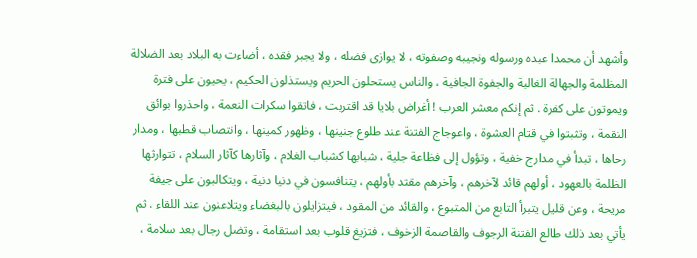وأشهد أن محمدا عبده ورسوله ونجيبه وصفوته ، لا يوازى فضله ، ولا يجبر فقده ، أضاءت به البلاد بعد الضلالة المظلمة والجهالة الغالبة والجفوة الجافية ، والناس يستحلون الحريم ويستذلون الحكيم ، يحيون على فترة ويموتون على كفرة . ثم إنكم معشر العرب ! أغراض بلايا قد اقتربت ، فاتقوا سكرات النعمة ، واحذروا بوائق النقمة ، وتثبتوا في قتام العشوة ، واعوجاج الفتنة عند طلوع جنينها ، وظهور كمينها ، وانتصاب قطبها ، ومدار رحاها ، تبدأ في مدارج خفية ، وتؤول إلى فظاعة جلية ، شبابها كشباب الغلام ، وآثارها كآثار السلام ، تتوارثها الظلمة بالعهود ، أولهم قائد لآخرهم ، وآخرهم مقتد بأولهم ، يتنافسون في دنيا دنية ، ويتكالبون على جيفة مريحة ، وعن قليل يتبرأ التابع من المتبوع ، والقائد من المقود ، فيتزايلون بالبغضاء ويتلاعنون عند اللقاء . ثم يأتي بعد ذلك طالع الفتنة الرجوف والقاصمة الزخوف ، فتزيغ قلوب بعد استقامة ، وتضل رجال بعد سلامة ،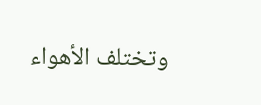وتختلف الأهواء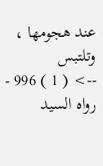عند هجومها ، وتلتبس
--> ( 1 ) 996 - رواه السيد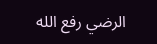الرضي رفع الله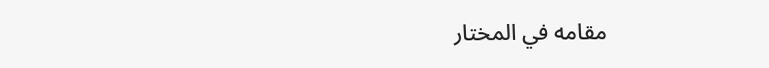مقامه في المختار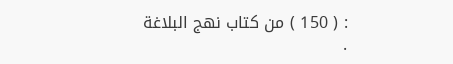: ( 150 ) من كتاب نهج البلاغة .